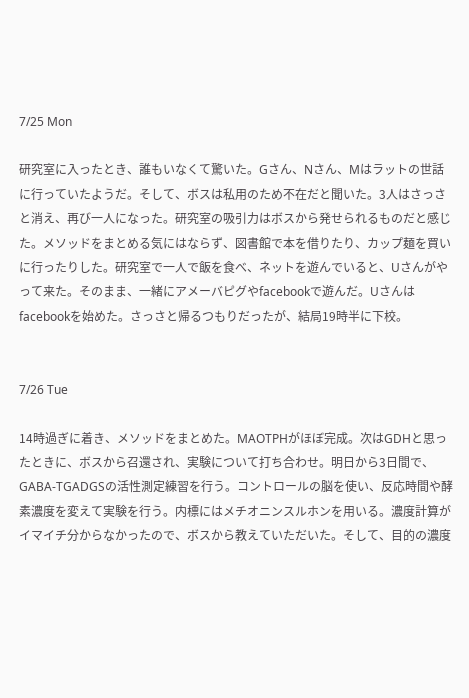7/25 Mon

研究室に入ったとき、誰もいなくて驚いた。Gさん、Nさん、Mはラットの世話に行っていたようだ。そして、ボスは私用のため不在だと聞いた。3人はさっさと消え、再び一人になった。研究室の吸引力はボスから発せられるものだと感じた。メソッドをまとめる気にはならず、図書館で本を借りたり、カップ麺を買いに行ったりした。研究室で一人で飯を食べ、ネットを遊んでいると、Uさんがやって来た。そのまま、一緒にアメーバピグやfacebookで遊んだ。Uさんはfacebookを始めた。さっさと帰るつもりだったが、結局19時半に下校。


7/26 Tue

14時過ぎに着き、メソッドをまとめた。MAOTPHがほぼ完成。次はGDHと思ったときに、ボスから召還され、実験について打ち合わせ。明日から3日間で、GABA-TGADGSの活性測定練習を行う。コントロールの脳を使い、反応時間や酵素濃度を変えて実験を行う。内標にはメチオニンスルホンを用いる。濃度計算がイマイチ分からなかったので、ボスから教えていただいた。そして、目的の濃度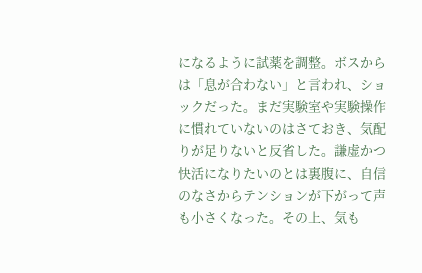になるように試薬を調整。ボスからは「息が合わない」と言われ、ショックだった。まだ実験室や実験操作に慣れていないのはさておき、気配りが足りないと反省した。謙虚かつ快活になりたいのとは裏腹に、自信のなさからテンションが下がって声も小さくなった。その上、気も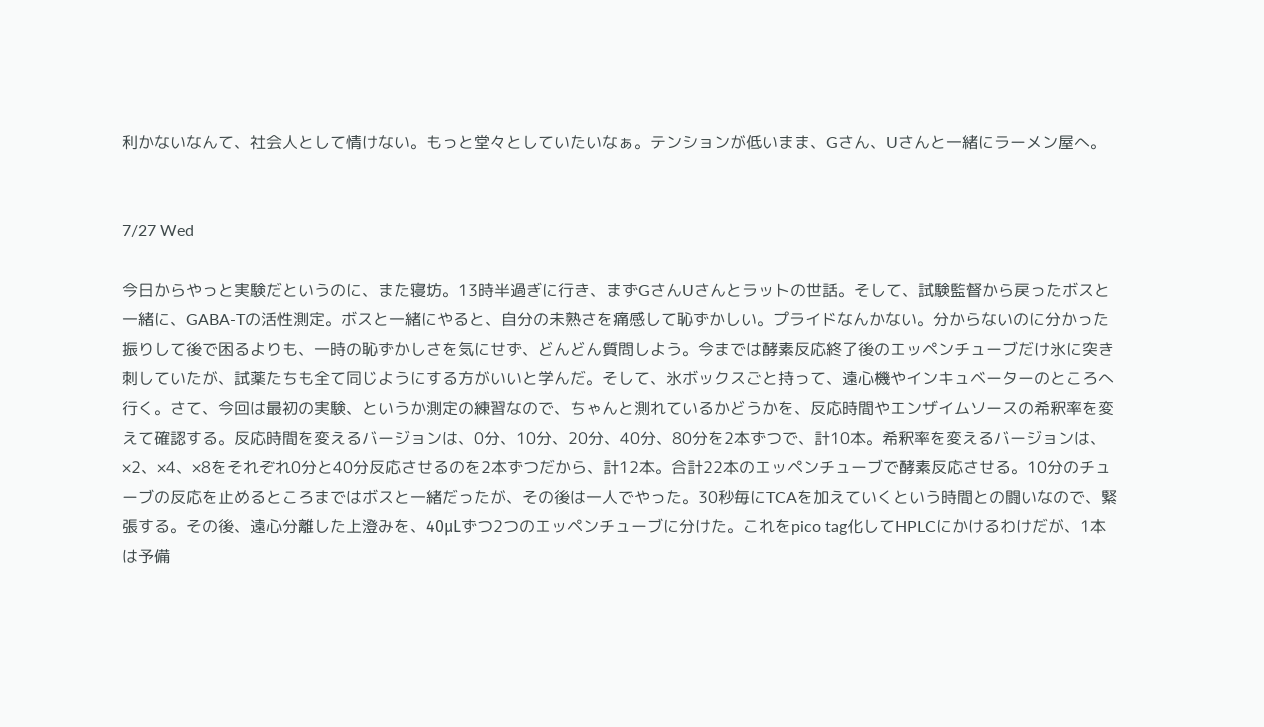利かないなんて、社会人として情けない。もっと堂々としていたいなぁ。テンションが低いまま、Gさん、Uさんと一緒にラーメン屋へ。


7/27 Wed

今日からやっと実験だというのに、また寝坊。13時半過ぎに行き、まずGさんUさんとラットの世話。そして、試験監督から戻ったボスと一緒に、GABA-Tの活性測定。ボスと一緒にやると、自分の未熟さを痛感して恥ずかしい。プライドなんかない。分からないのに分かった振りして後で困るよりも、一時の恥ずかしさを気にせず、どんどん質問しよう。今までは酵素反応終了後のエッペンチューブだけ氷に突き刺していたが、試薬たちも全て同じようにする方がいいと学んだ。そして、氷ボックスごと持って、遠心機やインキュベーターのところへ行く。さて、今回は最初の実験、というか測定の練習なので、ちゃんと測れているかどうかを、反応時間やエンザイムソースの希釈率を変えて確認する。反応時間を変えるバージョンは、0分、10分、20分、40分、80分を2本ずつで、計10本。希釈率を変えるバージョンは、×2、×4、×8をそれぞれ0分と40分反応させるのを2本ずつだから、計12本。合計22本のエッペンチューブで酵素反応させる。10分のチューブの反応を止めるところまではボスと一緒だったが、その後は一人でやった。30秒毎にTCAを加えていくという時間との闘いなので、緊張する。その後、遠心分離した上澄みを、40μLずつ2つのエッペンチューブに分けた。これをpico tag化してHPLCにかけるわけだが、1本は予備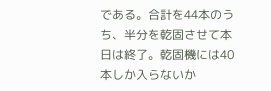である。合計を44本のうち、半分を乾固させて本日は終了。乾固機には40本しか入らないか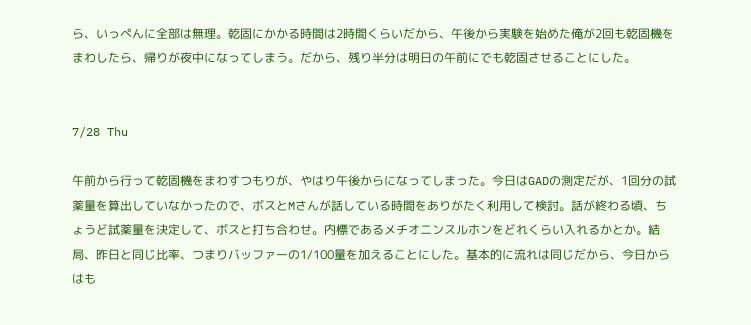ら、いっぺんに全部は無理。乾固にかかる時間は2時間くらいだから、午後から実験を始めた俺が2回も乾固機をまわしたら、帰りが夜中になってしまう。だから、残り半分は明日の午前にでも乾固させることにした。


7/28 Thu

午前から行って乾固機をまわすつもりが、やはり午後からになってしまった。今日はGADの測定だが、1回分の試薬量を算出していなかったので、ボスとMさんが話している時間をありがたく利用して検討。話が終わる頃、ちょうど試薬量を決定して、ボスと打ち合わせ。内標であるメチオニンスルホンをどれくらい入れるかとか。結局、昨日と同じ比率、つまりバッファーの1/100量を加えることにした。基本的に流れは同じだから、今日からはも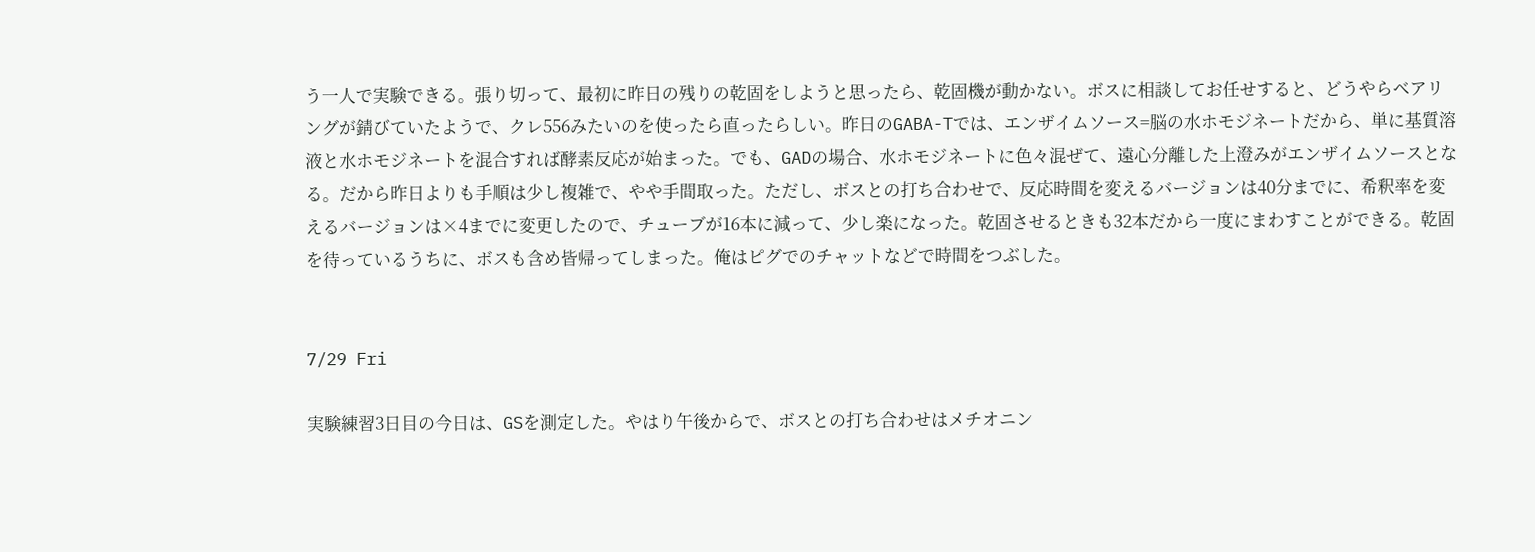う一人で実験できる。張り切って、最初に昨日の残りの乾固をしようと思ったら、乾固機が動かない。ボスに相談してお任せすると、どうやらベアリングが錆びていたようで、クレ556みたいのを使ったら直ったらしい。昨日のGABA-Tでは、エンザイムソース=脳の水ホモジネートだから、単に基質溶液と水ホモジネートを混合すれば酵素反応が始まった。でも、GADの場合、水ホモジネートに色々混ぜて、遠心分離した上澄みがエンザイムソースとなる。だから昨日よりも手順は少し複雑で、やや手間取った。ただし、ボスとの打ち合わせで、反応時間を変えるバージョンは40分までに、希釈率を変えるバージョンは×4までに変更したので、チューブが16本に減って、少し楽になった。乾固させるときも32本だから一度にまわすことができる。乾固を待っているうちに、ボスも含め皆帰ってしまった。俺はピグでのチャットなどで時間をつぶした。


7/29 Fri

実験練習3日目の今日は、GSを測定した。やはり午後からで、ボスとの打ち合わせはメチオニン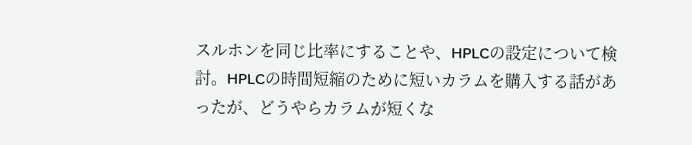スルホンを同じ比率にすることや、HPLCの設定について検討。HPLCの時間短縮のために短いカラムを購入する話があったが、どうやらカラムが短くな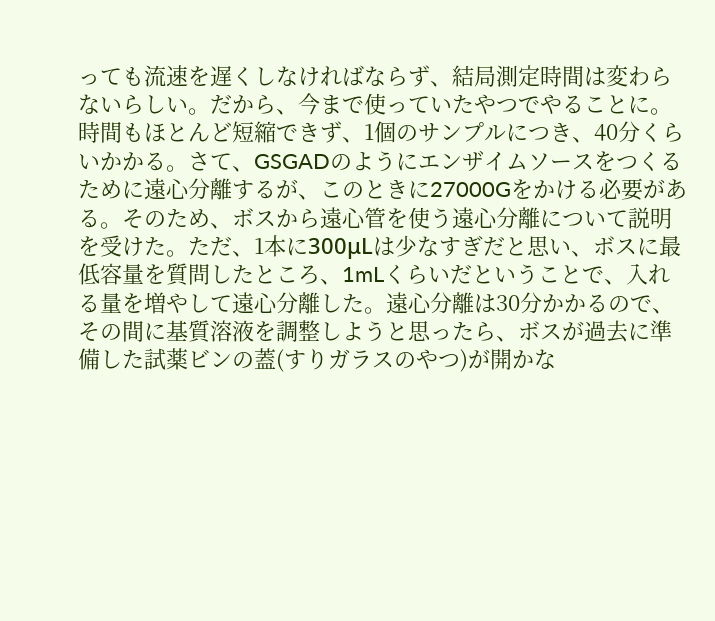っても流速を遅くしなければならず、結局測定時間は変わらないらしい。だから、今まで使っていたやつでやることに。時間もほとんど短縮できず、1個のサンプルにつき、40分くらいかかる。さて、GSGADのようにエンザイムソースをつくるために遠心分離するが、このときに27000Gをかける必要がある。そのため、ボスから遠心管を使う遠心分離について説明を受けた。ただ、1本に300μLは少なすぎだと思い、ボスに最低容量を質問したところ、1mLくらいだということで、入れる量を増やして遠心分離した。遠心分離は30分かかるので、その間に基質溶液を調整しようと思ったら、ボスが過去に準備した試薬ビンの蓋(すりガラスのやつ)が開かな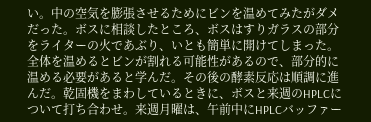い。中の空気を膨張させるためにビンを温めてみたがダメだった。ボスに相談したところ、ボスはすりガラスの部分をライターの火であぶり、いとも簡単に開けてしまった。全体を温めるとビンが割れる可能性があるので、部分的に温める必要があると学んだ。その後の酵素反応は順調に進んだ。乾固機をまわしているときに、ボスと来週のHPLCについて打ち合わせ。来週月曜は、午前中にHPLCバッファー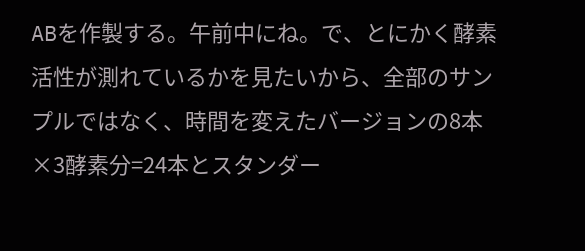ABを作製する。午前中にね。で、とにかく酵素活性が測れているかを見たいから、全部のサンプルではなく、時間を変えたバージョンの8本×3酵素分=24本とスタンダー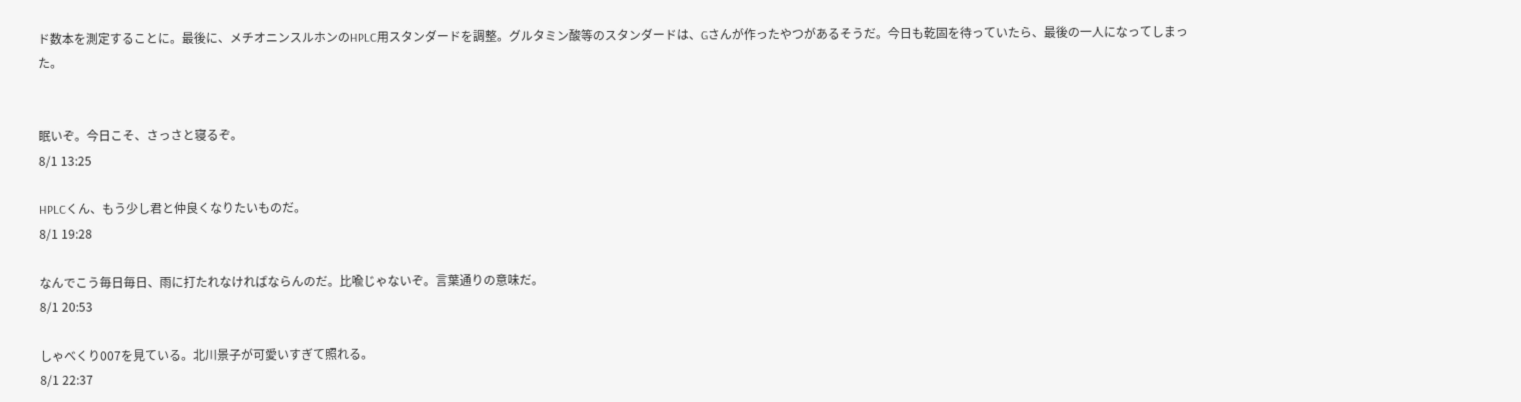ド数本を測定することに。最後に、メチオニンスルホンのHPLC用スタンダードを調整。グルタミン酸等のスタンダードは、Gさんが作ったやつがあるそうだ。今日も乾固を待っていたら、最後の一人になってしまった。


眠いぞ。今日こそ、さっさと寝るぞ。
8/1 13:25

HPLCくん、もう少し君と仲良くなりたいものだ。
8/1 19:28

なんでこう毎日毎日、雨に打たれなければならんのだ。比喩じゃないぞ。言葉通りの意味だ。
8/1 20:53

しゃべくり007を見ている。北川景子が可愛いすぎて照れる。
8/1 22:37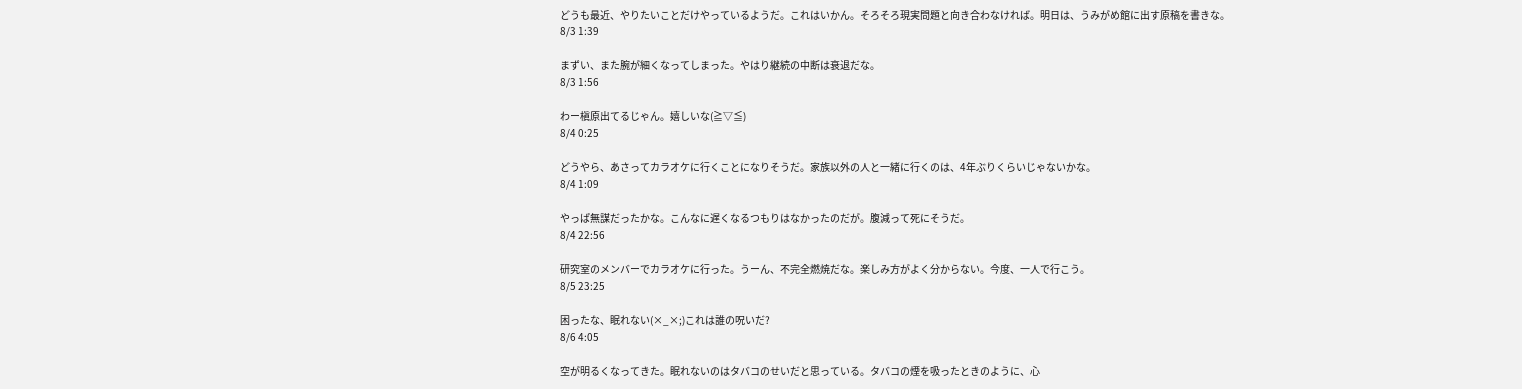どうも最近、やりたいことだけやっているようだ。これはいかん。そろそろ現実問題と向き合わなければ。明日は、うみがめ館に出す原稿を書きな。
8/3 1:39

まずい、また腕が細くなってしまった。やはり継続の中断は衰退だな。
8/3 1:56

わー槇原出てるじゃん。嬉しいな(≧▽≦)
8/4 0:25

どうやら、あさってカラオケに行くことになりそうだ。家族以外の人と一緒に行くのは、4年ぶりくらいじゃないかな。
8/4 1:09

やっぱ無謀だったかな。こんなに遅くなるつもりはなかったのだが。腹減って死にそうだ。
8/4 22:56

研究室のメンバーでカラオケに行った。うーん、不完全燃焼だな。楽しみ方がよく分からない。今度、一人で行こう。
8/5 23:25

困ったな、眠れない(×_×;)これは誰の呪いだ?
8/6 4:05

空が明るくなってきた。眠れないのはタバコのせいだと思っている。タバコの煙を吸ったときのように、心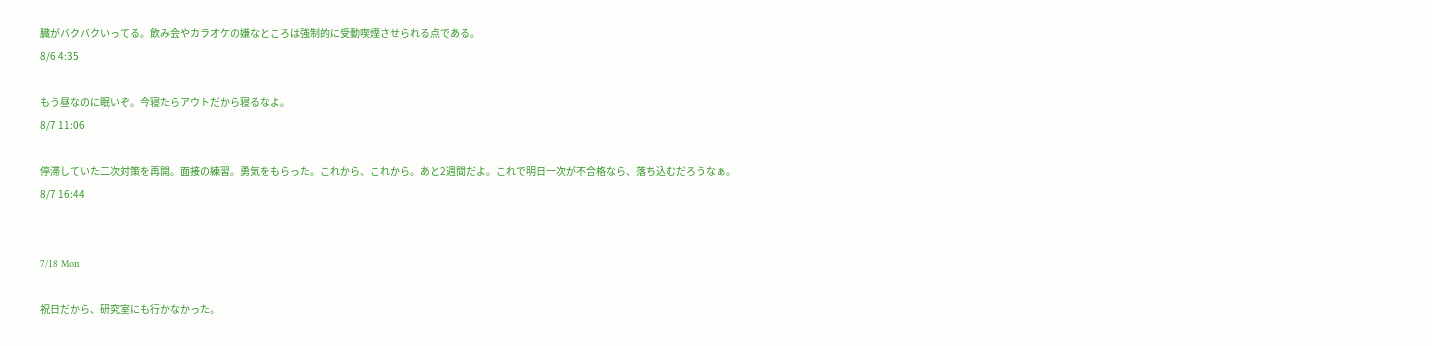臓がバクバクいってる。飲み会やカラオケの嫌なところは強制的に受動喫煙させられる点である。
8/6 4:35

もう昼なのに眠いぞ。今寝たらアウトだから寝るなよ。
8/7 11:06

停滞していた二次対策を再開。面接の練習。勇気をもらった。これから、これから。あと2週間だよ。これで明日一次が不合格なら、落ち込むだろうなぁ。
8/7 16:44


7/18 Mon

祝日だから、研究室にも行かなかった。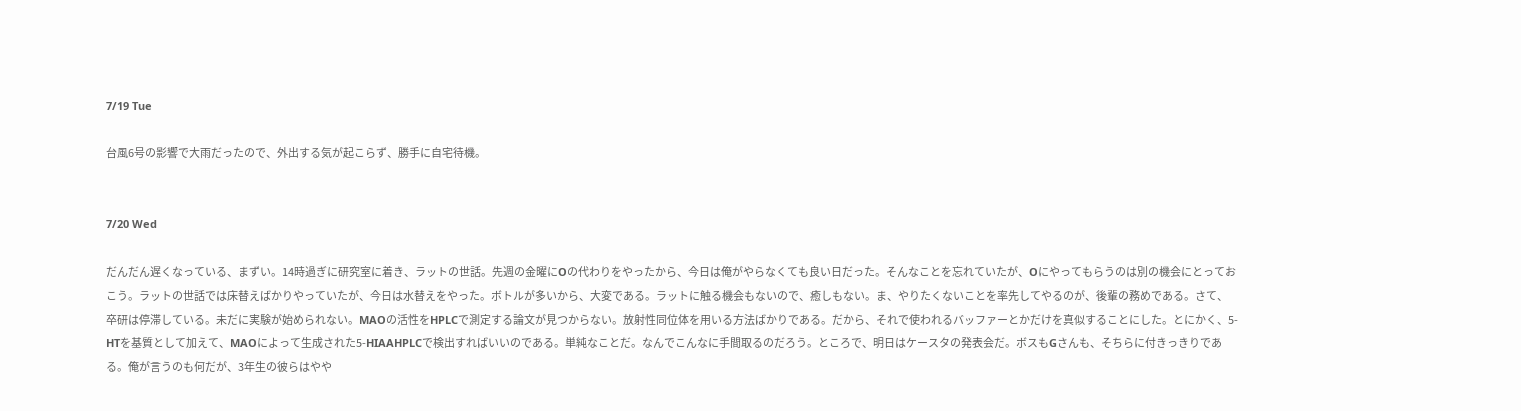7/19 Tue

台風6号の影響で大雨だったので、外出する気が起こらず、勝手に自宅待機。


7/20 Wed

だんだん遅くなっている、まずい。14時過ぎに研究室に着き、ラットの世話。先週の金曜にOの代わりをやったから、今日は俺がやらなくても良い日だった。そんなことを忘れていたが、Oにやってもらうのは別の機会にとっておこう。ラットの世話では床替えばかりやっていたが、今日は水替えをやった。ボトルが多いから、大変である。ラットに触る機会もないので、癒しもない。ま、やりたくないことを率先してやるのが、後輩の務めである。さて、卒研は停滞している。未だに実験が始められない。MAOの活性をHPLCで測定する論文が見つからない。放射性同位体を用いる方法ばかりである。だから、それで使われるバッファーとかだけを真似することにした。とにかく、5-HTを基質として加えて、MAOによって生成された5-HIAAHPLCで検出すればいいのである。単純なことだ。なんでこんなに手間取るのだろう。ところで、明日はケースタの発表会だ。ボスもGさんも、そちらに付きっきりである。俺が言うのも何だが、3年生の彼らはやや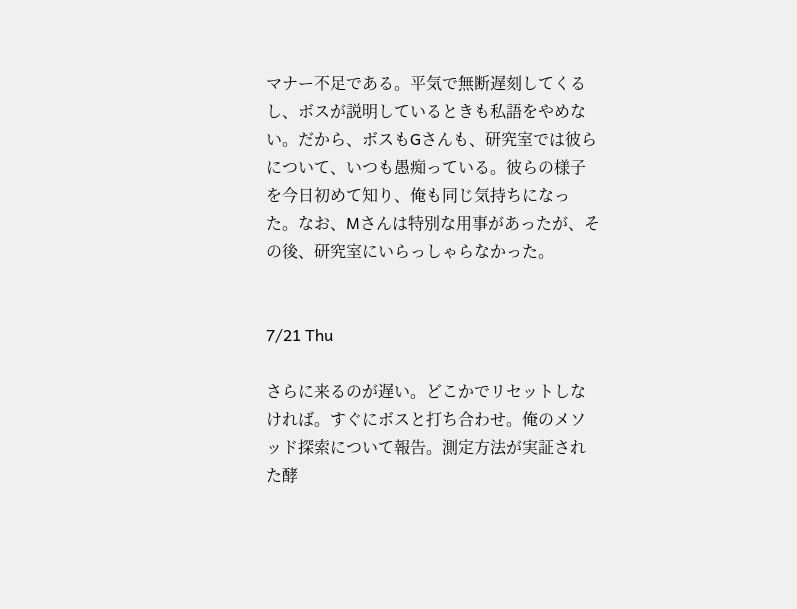マナー不足である。平気で無断遅刻してくるし、ボスが説明しているときも私語をやめない。だから、ボスもGさんも、研究室では彼らについて、いつも愚痴っている。彼らの様子を今日初めて知り、俺も同じ気持ちになった。なお、Mさんは特別な用事があったが、その後、研究室にいらっしゃらなかった。


7/21 Thu

さらに来るのが遅い。どこかでリセットしなければ。すぐにボスと打ち合わせ。俺のメソッド探索について報告。測定方法が実証された酵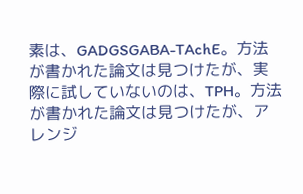素は、GADGSGABA-TAchE。方法が書かれた論文は見つけたが、実際に試していないのは、TPH。方法が書かれた論文は見つけたが、アレンジ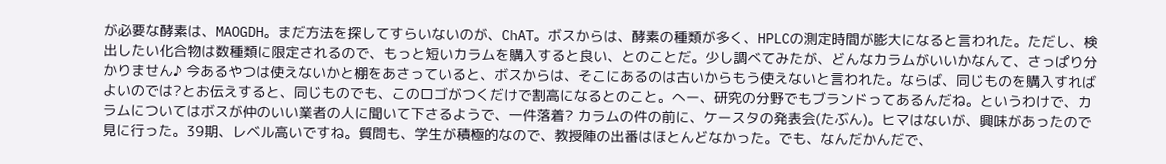が必要な酵素は、MAOGDH。まだ方法を探してすらいないのが、ChAT。ボスからは、酵素の種類が多く、HPLCの測定時間が膨大になると言われた。ただし、検出したい化合物は数種類に限定されるので、もっと短いカラムを購入すると良い、とのことだ。少し調べてみたが、どんなカラムがいいかなんて、さっぱり分かりません♪ 今あるやつは使えないかと棚をあさっていると、ボスからは、そこにあるのは古いからもう使えないと言われた。ならば、同じものを購入すればよいのでは?とお伝えすると、同じものでも、このロゴがつくだけで割高になるとのこと。へー、研究の分野でもブランドってあるんだね。というわけで、カラムについてはボスが仲のいい業者の人に聞いて下さるようで、一件落着? カラムの件の前に、ケースタの発表会(たぶん)。ヒマはないが、興味があったので見に行った。39期、レベル高いですね。質問も、学生が積極的なので、教授陣の出番はほとんどなかった。でも、なんだかんだで、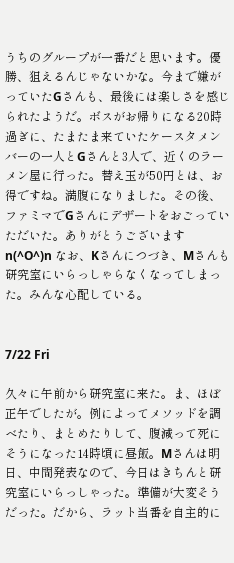うちのグループが一番だと思います。優勝、狙えるんじゃないかな。今まで嫌がっていたGさんも、最後には楽しさを感じられたようだ。ボスがお帰りになる20時過ぎに、たまたま来ていたケースタメンバーの一人とGさんと3人で、近くのラーメン屋に行った。替え玉が50円とは、お得ですね。満腹になりました。その後、ファミマでGさんにデザートをおごっていただいた。ありがとうございますn(^O^)n なお、Kさんにつづき、Mさんも研究室にいらっしゃらなくなってしまった。みんな心配している。


7/22 Fri

久々に午前から研究室に来た。ま、ほぼ正午でしたが。例によってメソッドを調べたり、まとめたりして、腹減って死にそうになった14時頃に昼飯。Mさんは明日、中間発表なので、今日はきちんと研究室にいらっしゃった。準備が大変そうだった。だから、ラット当番を自主的に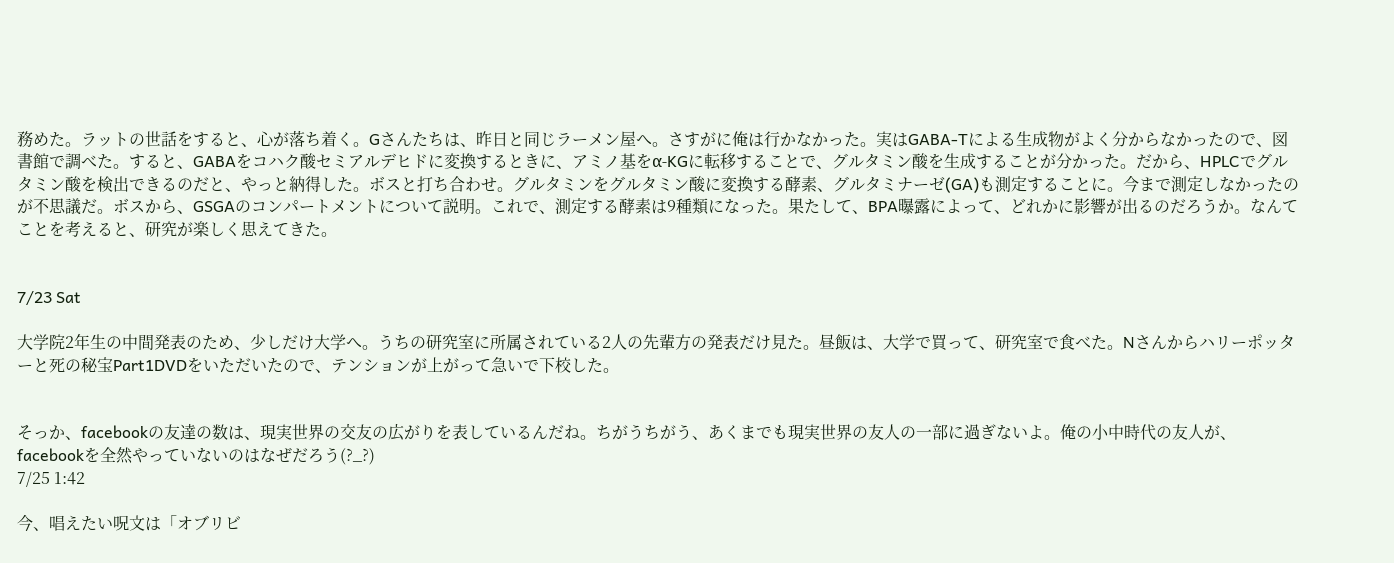務めた。ラットの世話をすると、心が落ち着く。Gさんたちは、昨日と同じラーメン屋へ。さすがに俺は行かなかった。実はGABA-Tによる生成物がよく分からなかったので、図書館で調べた。すると、GABAをコハク酸セミアルデヒドに変換するときに、アミノ基をα-KGに転移することで、グルタミン酸を生成することが分かった。だから、HPLCでグルタミン酸を検出できるのだと、やっと納得した。ボスと打ち合わせ。グルタミンをグルタミン酸に変換する酵素、グルタミナーゼ(GA)も測定することに。今まで測定しなかったのが不思議だ。ボスから、GSGAのコンパートメントについて説明。これで、測定する酵素は9種類になった。果たして、BPA曝露によって、どれかに影響が出るのだろうか。なんてことを考えると、研究が楽しく思えてきた。


7/23 Sat

大学院2年生の中間発表のため、少しだけ大学へ。うちの研究室に所属されている2人の先輩方の発表だけ見た。昼飯は、大学で買って、研究室で食べた。Nさんからハリーポッターと死の秘宝Part1DVDをいただいたので、テンションが上がって急いで下校した。


そっか、facebookの友達の数は、現実世界の交友の広がりを表しているんだね。ちがうちがう、あくまでも現実世界の友人の一部に過ぎないよ。俺の小中時代の友人が、facebookを全然やっていないのはなぜだろう(?_?)
7/25 1:42

今、唱えたい呪文は「オブリビ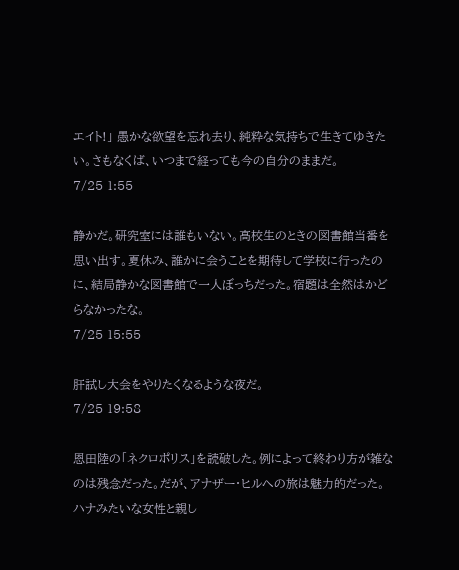エイト!」 愚かな欲望を忘れ去り、純粋な気持ちで生きてゆきたい。さもなくば、いつまで経っても今の自分のままだ。
7/25 1:55

静かだ。研究室には誰もいない。高校生のときの図書館当番を思い出す。夏休み、誰かに会うことを期待して学校に行ったのに、結局静かな図書館で一人ぼっちだった。宿題は全然はかどらなかったな。
7/25 15:55

肝試し大会をやりたくなるような夜だ。
7/25 19:58

恩田陸の「ネクロポリス」を読破した。例によって終わり方が雑なのは残念だった。だが、アナザー・ヒルへの旅は魅力的だった。ハナみたいな女性と親し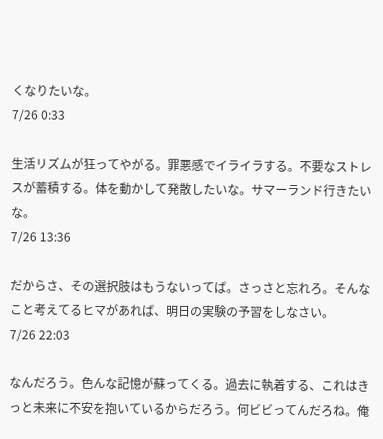くなりたいな。
7/26 0:33

生活リズムが狂ってやがる。罪悪感でイライラする。不要なストレスが蓄積する。体を動かして発散したいな。サマーランド行きたいな。
7/26 13:36

だからさ、その選択肢はもうないってば。さっさと忘れろ。そんなこと考えてるヒマがあれば、明日の実験の予習をしなさい。
7/26 22:03

なんだろう。色んな記憶が蘇ってくる。過去に執着する、これはきっと未来に不安を抱いているからだろう。何ビビってんだろね。俺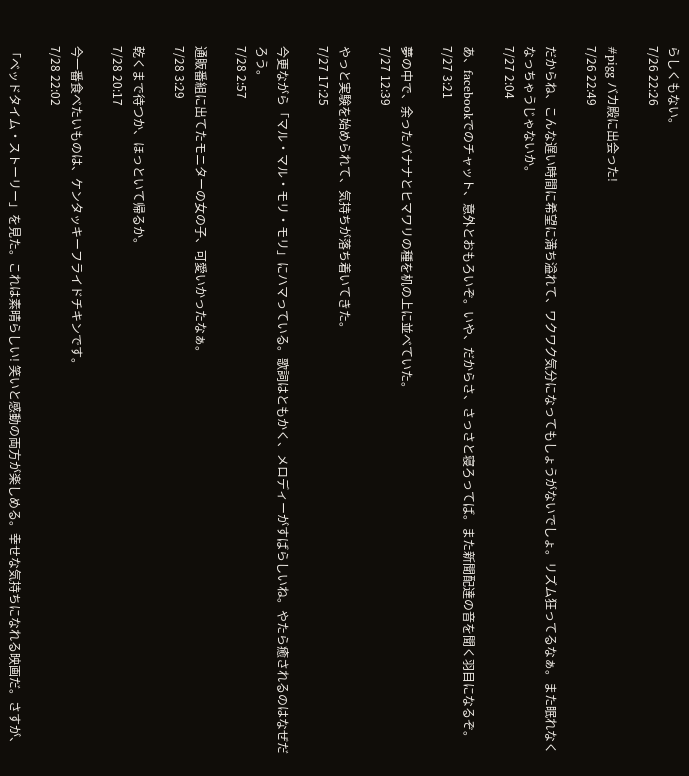らしくもない。
7/26 22:26

#pigg バカ殿に出会った!
7/26 22:49

だからね、こんな遅い時間に希望に満ち溢れて、ワクワク気分になってもしょうがないでしょ。リズム狂ってるなぁ。また眠れなくなっちゃうじゃないか。
7/27 2:04

あ、facebookでのチャット、意外とおもろいぞ。いや、だからさ、さっさと寝ろってば。また新聞配達の音を聞く羽目になるぞ。
7/27 3:21

夢の中で、余ったバナナとヒマワリの種を机の上に並べていた。
7/27 12:39

やっと実験を始められて、気持ちが落ち着いてきた。
7/27 17:25

今更ながら「マル・マル・モリ・モリ」にハマっている。歌詞はともかく、メロディーがすばらしいね。やたら癒されるのはなぜだろう。
7/28 2:57

通販番組に出てたモニターの女の子、可愛いかったなぁ。
7/28 3:29

乾くまで待つか、ほっといて帰るか。
7/28 20:17

今一番食べたいものは、ケンタッキーフライドチキンです。
7/28 22:02

「ベッドタイム・ストーリー」を見た。これは素晴らしい! 笑いと感動の両方が楽しめる。幸せな気持ちになれる映画だ。さすが、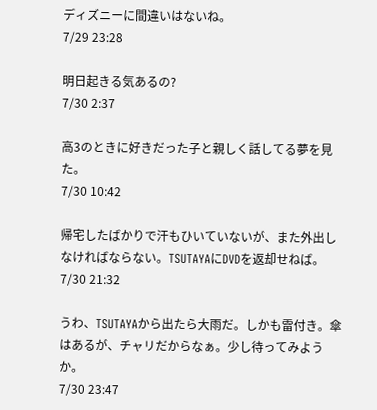ディズニーに間違いはないね。
7/29 23:28

明日起きる気あるの?
7/30 2:37

高3のときに好きだった子と親しく話してる夢を見た。
7/30 10:42

帰宅したばかりで汗もひいていないが、また外出しなければならない。TSUTAYAにDVDを返却せねば。
7/30 21:32

うわ、TSUTAYAから出たら大雨だ。しかも雷付き。傘はあるが、チャリだからなぁ。少し待ってみようか。
7/30 23:47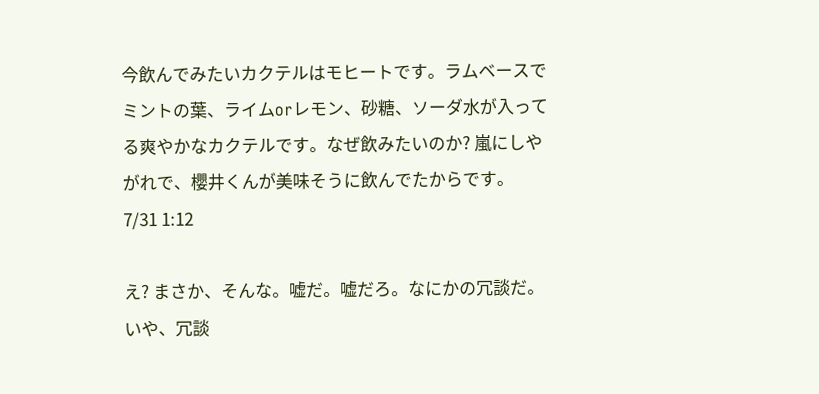今飲んでみたいカクテルはモヒートです。ラムベースでミントの葉、ライムorレモン、砂糖、ソーダ水が入ってる爽やかなカクテルです。なぜ飲みたいのか? 嵐にしやがれで、櫻井くんが美味そうに飲んでたからです。
7/31 1:12

え? まさか、そんな。嘘だ。嘘だろ。なにかの冗談だ。いや、冗談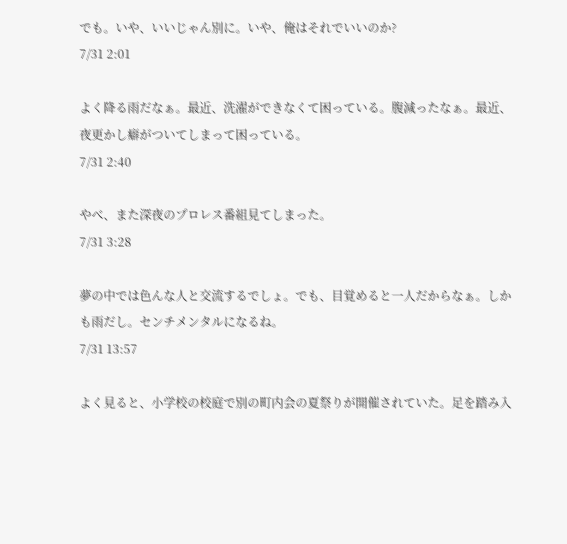でも。いや、いいじゃん別に。いや、俺はそれでいいのか?
7/31 2:01

よく降る雨だなぁ。最近、洗濯ができなくて困っている。腹減ったなぁ。最近、夜更かし癖がついてしまって困っている。
7/31 2:40

やべ、また深夜のプロレス番組見てしまった。
7/31 3:28

夢の中では色んな人と交流するでしょ。でも、目覚めると一人だからなぁ。しかも雨だし。センチメンタルになるね。
7/31 13:57

よく見ると、小学校の校庭で別の町内会の夏祭りが開催されていた。足を踏み入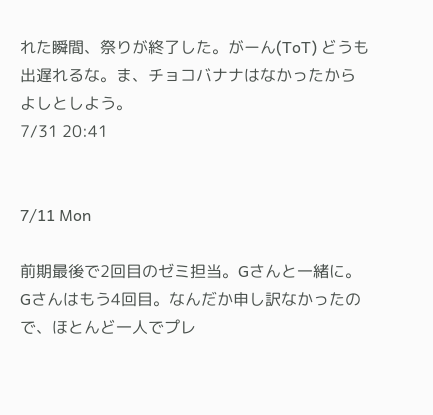れた瞬間、祭りが終了した。がーん(ToT) どうも出遅れるな。ま、チョコバナナはなかったからよしとしよう。
7/31 20:41


7/11 Mon

前期最後で2回目のゼミ担当。Gさんと一緒に。Gさんはもう4回目。なんだか申し訳なかったので、ほとんど一人でプレ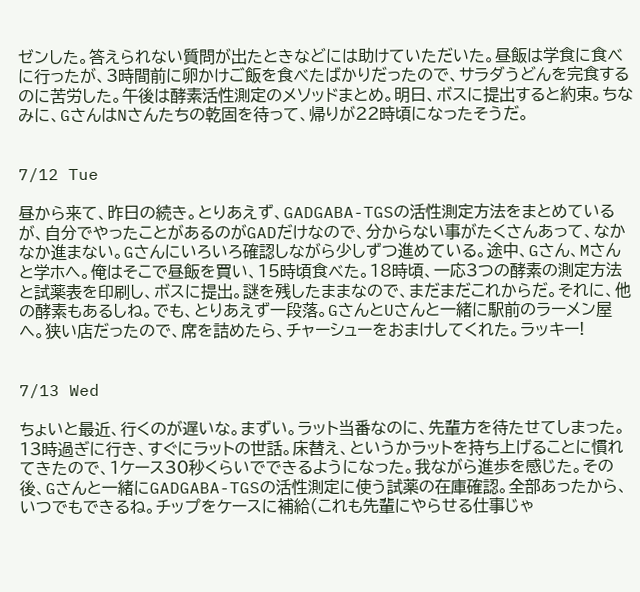ゼンした。答えられない質問が出たときなどには助けていただいた。昼飯は学食に食べに行ったが、3時間前に卵かけご飯を食べたばかりだったので、サラダうどんを完食するのに苦労した。午後は酵素活性測定のメソッドまとめ。明日、ボスに提出すると約束。ちなみに、GさんはNさんたちの乾固を待って、帰りが22時頃になったそうだ。


7/12 Tue

昼から来て、昨日の続き。とりあえず、GADGABA-TGSの活性測定方法をまとめているが、自分でやったことがあるのがGADだけなので、分からない事がたくさんあって、なかなか進まない。Gさんにいろいろ確認しながら少しずつ進めている。途中、Gさん、Mさんと学ホへ。俺はそこで昼飯を買い、15時頃食べた。18時頃、一応3つの酵素の測定方法と試薬表を印刷し、ボスに提出。謎を残したままなので、まだまだこれからだ。それに、他の酵素もあるしね。でも、とりあえず一段落。GさんとUさんと一緒に駅前のラーメン屋へ。狭い店だったので、席を詰めたら、チャーシューをおまけしてくれた。ラッキー!


7/13 Wed

ちょいと最近、行くのが遅いな。まずい。ラット当番なのに、先輩方を待たせてしまった。13時過ぎに行き、すぐにラットの世話。床替え、というかラットを持ち上げることに慣れてきたので、1ケース30秒くらいでできるようになった。我ながら進歩を感じた。その後、Gさんと一緒にGADGABA-TGSの活性測定に使う試薬の在庫確認。全部あったから、いつでもできるね。チップをケースに補給(これも先輩にやらせる仕事じゃ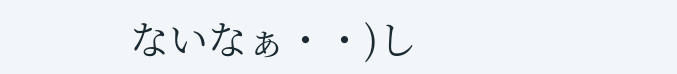ないなぁ・・)し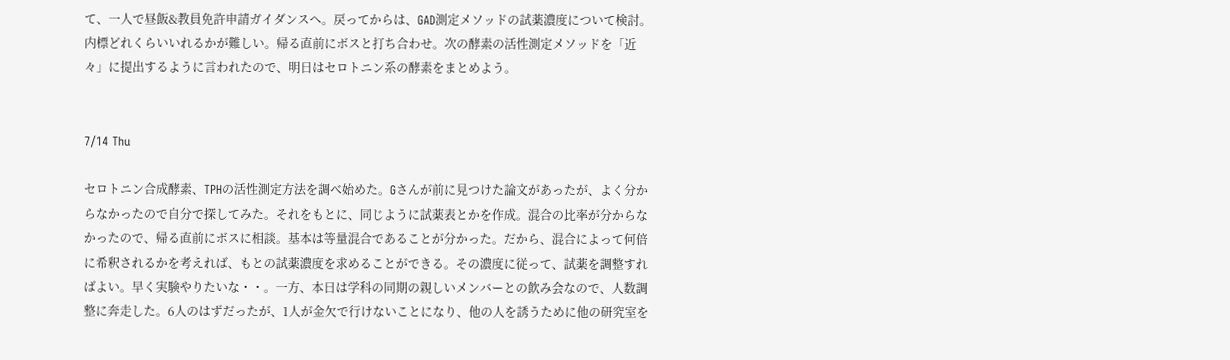て、一人で昼飯&教員免許申請ガイダンスへ。戻ってからは、GAD測定メソッドの試薬濃度について検討。内標どれくらいいれるかが難しい。帰る直前にボスと打ち合わせ。次の酵素の活性測定メソッドを「近々」に提出するように言われたので、明日はセロトニン系の酵素をまとめよう。


7/14 Thu

セロトニン合成酵素、TPHの活性測定方法を調べ始めた。Gさんが前に見つけた論文があったが、よく分からなかったので自分で探してみた。それをもとに、同じように試薬表とかを作成。混合の比率が分からなかったので、帰る直前にボスに相談。基本は等量混合であることが分かった。だから、混合によって何倍に希釈されるかを考えれば、もとの試薬濃度を求めることができる。その濃度に従って、試薬を調整すればよい。早く実験やりたいな・・。一方、本日は学科の同期の親しいメンバーとの飲み会なので、人数調整に奔走した。6人のはずだったが、1人が金欠で行けないことになり、他の人を誘うために他の研究室を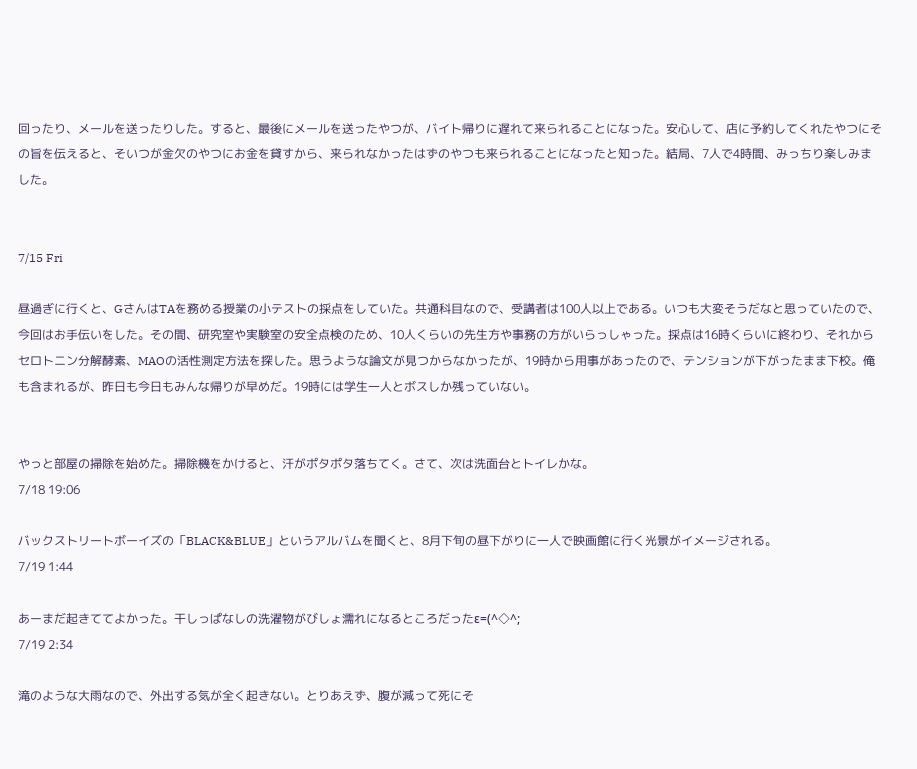回ったり、メールを送ったりした。すると、最後にメールを送ったやつが、バイト帰りに遅れて来られることになった。安心して、店に予約してくれたやつにその旨を伝えると、そいつが金欠のやつにお金を貸すから、来られなかったはずのやつも来られることになったと知った。結局、7人で4時間、みっちり楽しみました。


7/15 Fri

昼過ぎに行くと、GさんはTAを務める授業の小テストの採点をしていた。共通科目なので、受講者は100人以上である。いつも大変そうだなと思っていたので、今回はお手伝いをした。その間、研究室や実験室の安全点検のため、10人くらいの先生方や事務の方がいらっしゃった。採点は16時くらいに終わり、それからセロトニン分解酵素、MAOの活性測定方法を探した。思うような論文が見つからなかったが、19時から用事があったので、テンションが下がったまま下校。俺も含まれるが、昨日も今日もみんな帰りが早めだ。19時には学生一人とボスしか残っていない。


やっと部屋の掃除を始めた。掃除機をかけると、汗がポタポタ落ちてく。さて、次は洗面台とトイレかな。
7/18 19:06

バックストリートボーイズの「BLACK&BLUE」というアルバムを聞くと、8月下旬の昼下がりに一人で映画館に行く光景がイメージされる。
7/19 1:44

あーまだ起きててよかった。干しっぱなしの洗濯物がびしょ濡れになるところだったε=(^◇^;
7/19 2:34

滝のような大雨なので、外出する気が全く起きない。とりあえず、腹が減って死にそ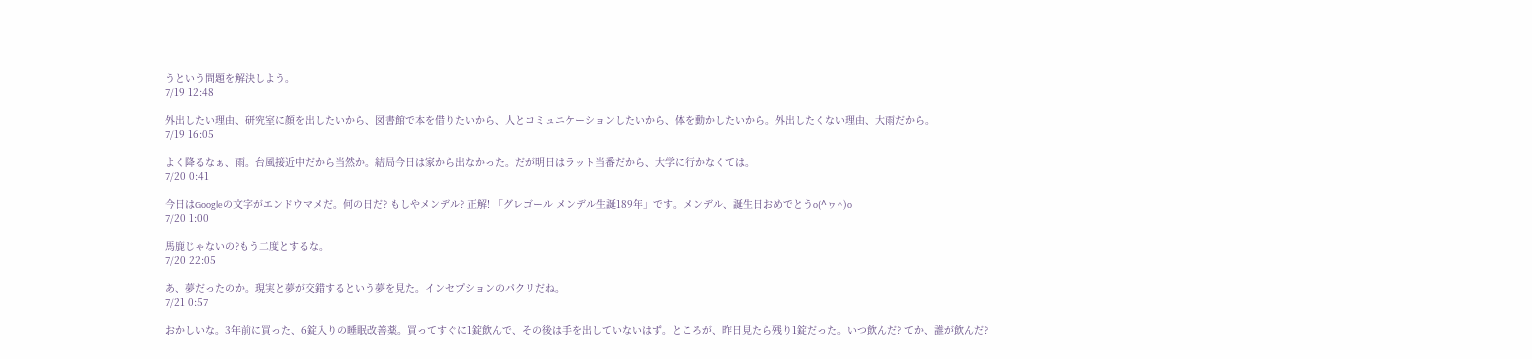うという問題を解決しよう。
7/19 12:48

外出したい理由、研究室に顔を出したいから、図書館で本を借りたいから、人とコミュニケーションしたいから、体を動かしたいから。外出したくない理由、大雨だから。
7/19 16:05

よく降るなぁ、雨。台風接近中だから当然か。結局今日は家から出なかった。だが明日はラット当番だから、大学に行かなくては。
7/20 0:41

今日はGoogleの文字がエンドウマメだ。何の日だ? もしやメンデル? 正解! 「グレゴール メンデル生誕189年」です。メンデル、誕生日おめでとうo(^ヮ^)o
7/20 1:00

馬鹿じゃないの?もう二度とするな。
7/20 22:05

あ、夢だったのか。現実と夢が交錯するという夢を見た。インセプションのパクリだね。
7/21 0:57

おかしいな。3年前に買った、6錠入りの睡眠改善薬。買ってすぐに1錠飲んで、その後は手を出していないはず。ところが、昨日見たら残り1錠だった。いつ飲んだ? てか、誰が飲んだ?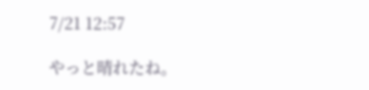7/21 12:57

やっと晴れたね。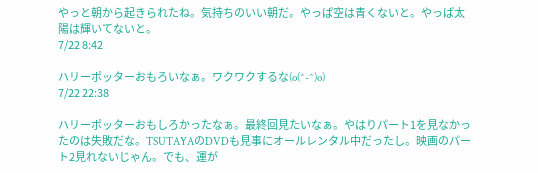やっと朝から起きられたね。気持ちのいい朝だ。やっぱ空は青くないと。やっぱ太陽は輝いてないと。
7/22 8:42

ハリーポッターおもろいなぁ。ワクワクするな(o(^-^)o)
7/22 22:38

ハリーポッターおもしろかったなぁ。最終回見たいなぁ。やはりパート1を見なかったのは失敗だな。TSUTAYAのDVDも見事にオールレンタル中だったし。映画のパート2見れないじゃん。でも、運が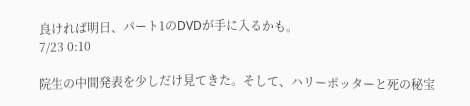良ければ明日、パート1のDVDが手に入るかも。
7/23 0:10

院生の中間発表を少しだけ見てきた。そして、ハリーポッターと死の秘宝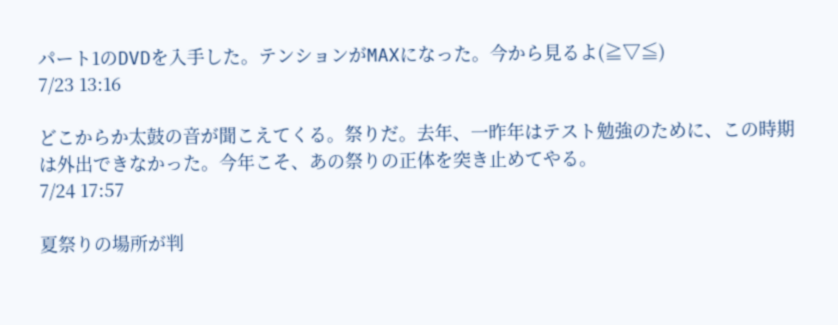パート1のDVDを入手した。テンションがMAXになった。今から見るよ(≧▽≦)
7/23 13:16

どこからか太鼓の音が聞こえてくる。祭りだ。去年、一昨年はテスト勉強のために、この時期は外出できなかった。今年こそ、あの祭りの正体を突き止めてやる。
7/24 17:57

夏祭りの場所が判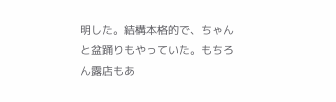明した。結構本格的で、ちゃんと盆踊りもやっていた。もちろん露店もあ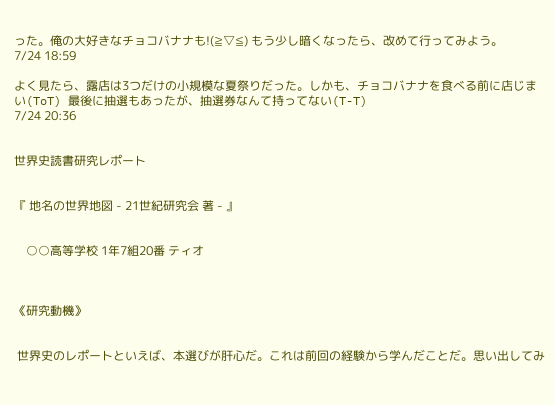った。俺の大好きなチョコバナナも!(≧▽≦) もう少し暗くなったら、改めて行ってみよう。
7/24 18:59

よく見たら、露店は3つだけの小規模な夏祭りだった。しかも、チョコバナナを食べる前に店じまい(ToT) 最後に抽選もあったが、抽選券なんて持ってない(T-T)
7/24 20:36


世界史読書研究レポート


『 地名の世界地図 - 21世紀研究会 著 - 』


    ○○高等学校 1年7組20番 ティオ



《研究動機》


 世界史のレポートといえば、本選びが肝心だ。これは前回の経験から学んだことだ。思い出してみ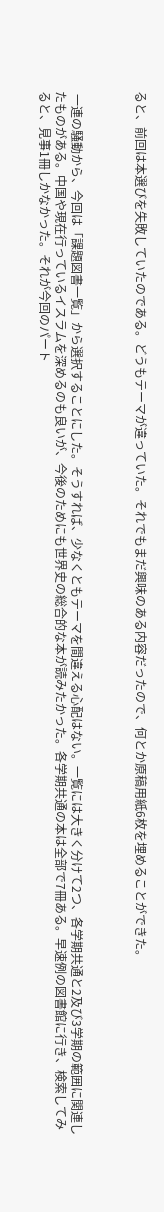ると、前回は本選びを失敗していたのである。どうもテーマが違っていた。それでもまだ興味のある内容だったので、何とか原稿用紙6枚を埋めることができた。



 一連の騒動から、今回は「課題図書一覧」から選択することにした。そうすれば、少なくともテーマを間違える心配はない。一覧には大きく分けて2つ、各学期共通と2及び3学期の範囲に関連したものがある。中国や現在行っているイスラムを深めるのも良いが、今後のためにも世界史の総合的な本が読みたかった。各学期共通の本は全部で7冊ある。早速例の図書館に行き、検索してみると、見事1冊しかなかった。それが今回のパート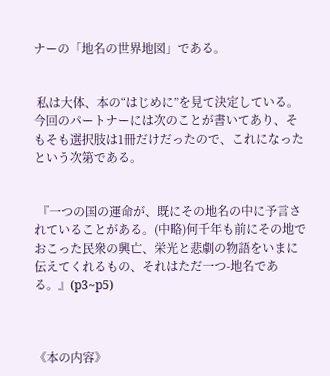ナーの「地名の世界地図」である。


 私は大体、本の“はじめに”を見て決定している。今回のパートナーには次のことが書いてあり、そもそも選択肢は1冊だけだったので、これになったという次第である。


 『一つの国の運命が、既にその地名の中に予言されていることがある。(中略)何千年も前にその地でおこった民衆の興亡、栄光と悲劇の物語をいまに伝えてくれるもの、それはただ一つ-地名である。』(p3~p5)



《本の内容》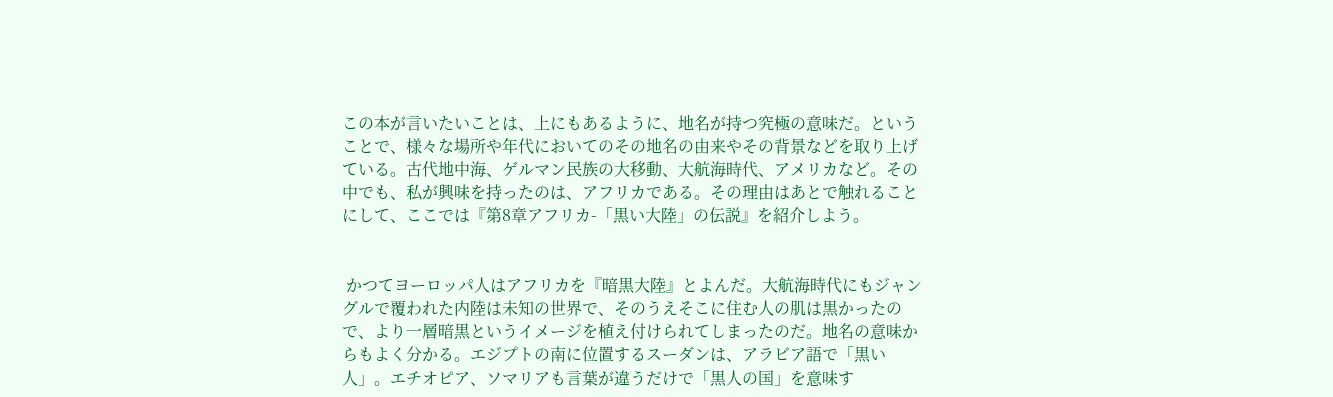この本が言いたいことは、上にもあるように、地名が持つ究極の意味だ。ということで、様々な場所や年代においてのその地名の由来やその背景などを取り上げている。古代地中海、ゲルマン民族の大移動、大航海時代、アメリカなど。その中でも、私が興味を持ったのは、アフリカである。その理由はあとで触れることにして、ここでは『第8章アフリカ-「黒い大陸」の伝説』を紹介しよう。


 かつてヨーロッパ人はアフリカを『暗黒大陸』とよんだ。大航海時代にもジャングルで覆われた内陸は未知の世界で、そのうえそこに住む人の肌は黒かったので、より一層暗黒というイメージを植え付けられてしまったのだ。地名の意味からもよく分かる。エジプトの南に位置するスーダンは、アラビア語で「黒い人」。エチオピア、ソマリアも言葉が違うだけで「黒人の国」を意味す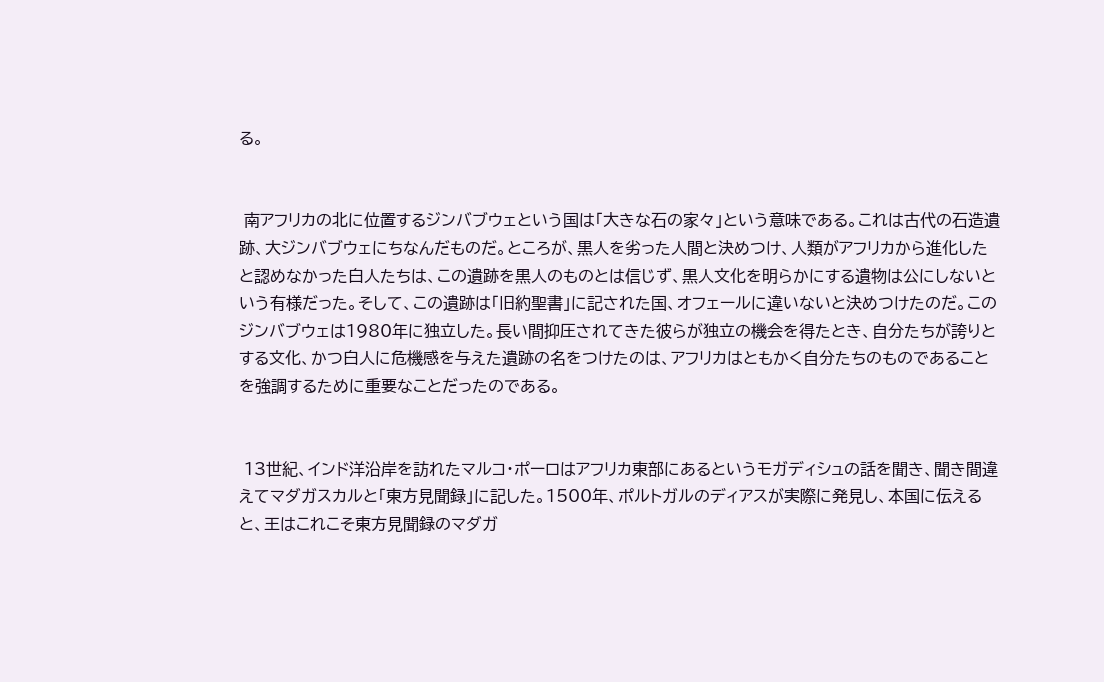る。


 南アフリカの北に位置するジンバブウェという国は「大きな石の家々」という意味である。これは古代の石造遺跡、大ジンバブウェにちなんだものだ。ところが、黒人を劣った人間と決めつけ、人類がアフリカから進化したと認めなかった白人たちは、この遺跡を黒人のものとは信じず、黒人文化を明らかにする遺物は公にしないという有様だった。そして、この遺跡は「旧約聖書」に記された国、オフェールに違いないと決めつけたのだ。このジンバブウェは1980年に独立した。長い間抑圧されてきた彼らが独立の機会を得たとき、自分たちが誇りとする文化、かつ白人に危機感を与えた遺跡の名をつけたのは、アフリカはともかく自分たちのものであることを強調するために重要なことだったのである。


 13世紀、インド洋沿岸を訪れたマルコ・ポーロはアフリカ東部にあるというモガディシュの話を聞き、聞き間違えてマダガスカルと「東方見聞録」に記した。1500年、ポルトガルのディアスが実際に発見し、本国に伝えると、王はこれこそ東方見聞録のマダガ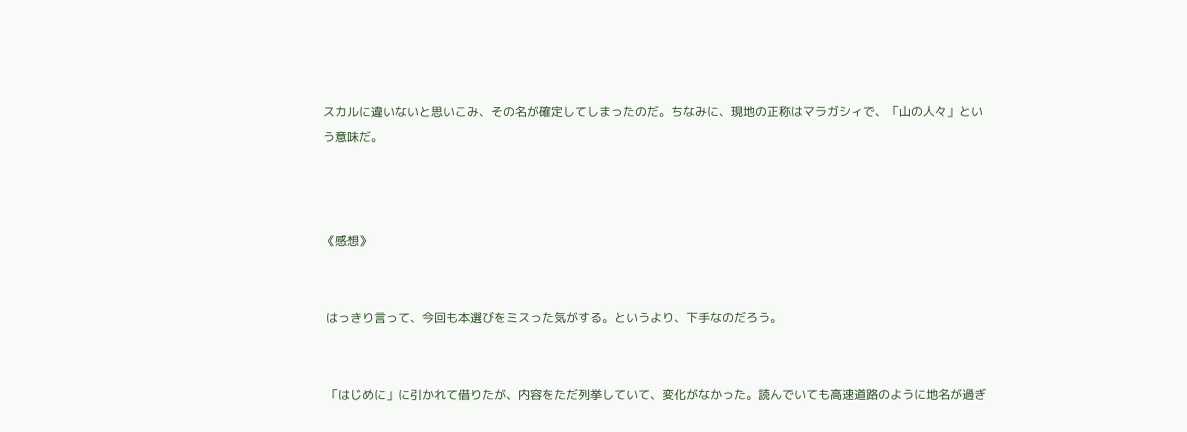スカルに違いないと思いこみ、その名が確定してしまったのだ。ちなみに、現地の正称はマラガシィで、「山の人々」という意味だ。



《感想》


 はっきり言って、今回も本選びをミスった気がする。というより、下手なのだろう。


 「はじめに」に引かれて借りたが、内容をただ列挙していて、変化がなかった。読んでいても高速道路のように地名が過ぎ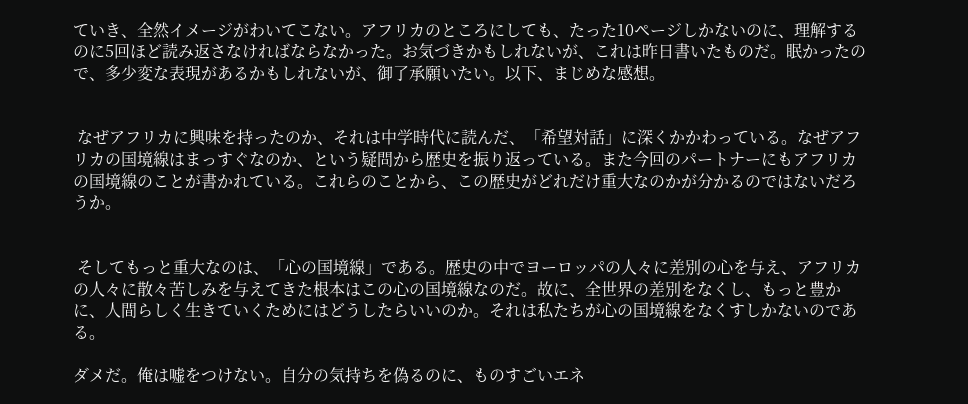ていき、全然イメージがわいてこない。アフリカのところにしても、たった10ページしかないのに、理解するのに5回ほど読み返さなければならなかった。お気づきかもしれないが、これは昨日書いたものだ。眠かったので、多少変な表現があるかもしれないが、御了承願いたい。以下、まじめな感想。


 なぜアフリカに興味を持ったのか、それは中学時代に読んだ、「希望対話」に深くかかわっている。なぜアフリカの国境線はまっすぐなのか、という疑問から歴史を振り返っている。また今回のパートナーにもアフリカの国境線のことが書かれている。これらのことから、この歴史がどれだけ重大なのかが分かるのではないだろうか。


 そしてもっと重大なのは、「心の国境線」である。歴史の中でヨーロッパの人々に差別の心を与え、アフリカの人々に散々苦しみを与えてきた根本はこの心の国境線なのだ。故に、全世界の差別をなくし、もっと豊かに、人間らしく生きていくためにはどうしたらいいのか。それは私たちが心の国境線をなくすしかないのである。

ダメだ。俺は嘘をつけない。自分の気持ちを偽るのに、ものすごいエネ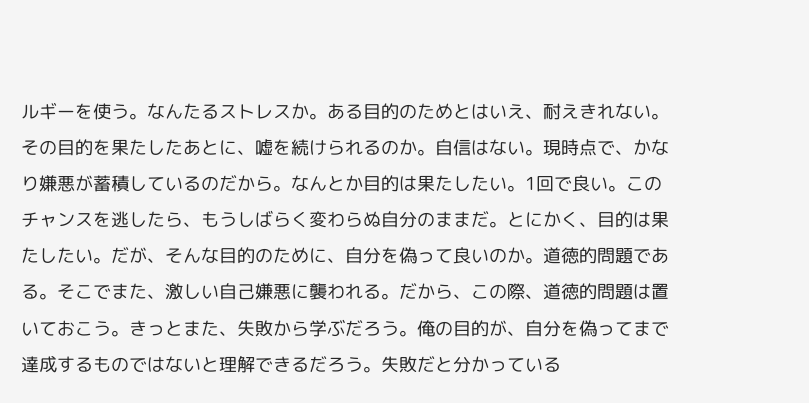ルギーを使う。なんたるストレスか。ある目的のためとはいえ、耐えきれない。その目的を果たしたあとに、嘘を続けられるのか。自信はない。現時点で、かなり嫌悪が蓄積しているのだから。なんとか目的は果たしたい。1回で良い。このチャンスを逃したら、もうしばらく変わらぬ自分のままだ。とにかく、目的は果たしたい。だが、そんな目的のために、自分を偽って良いのか。道徳的問題である。そこでまた、激しい自己嫌悪に襲われる。だから、この際、道徳的問題は置いておこう。きっとまた、失敗から学ぶだろう。俺の目的が、自分を偽ってまで達成するものではないと理解できるだろう。失敗だと分かっている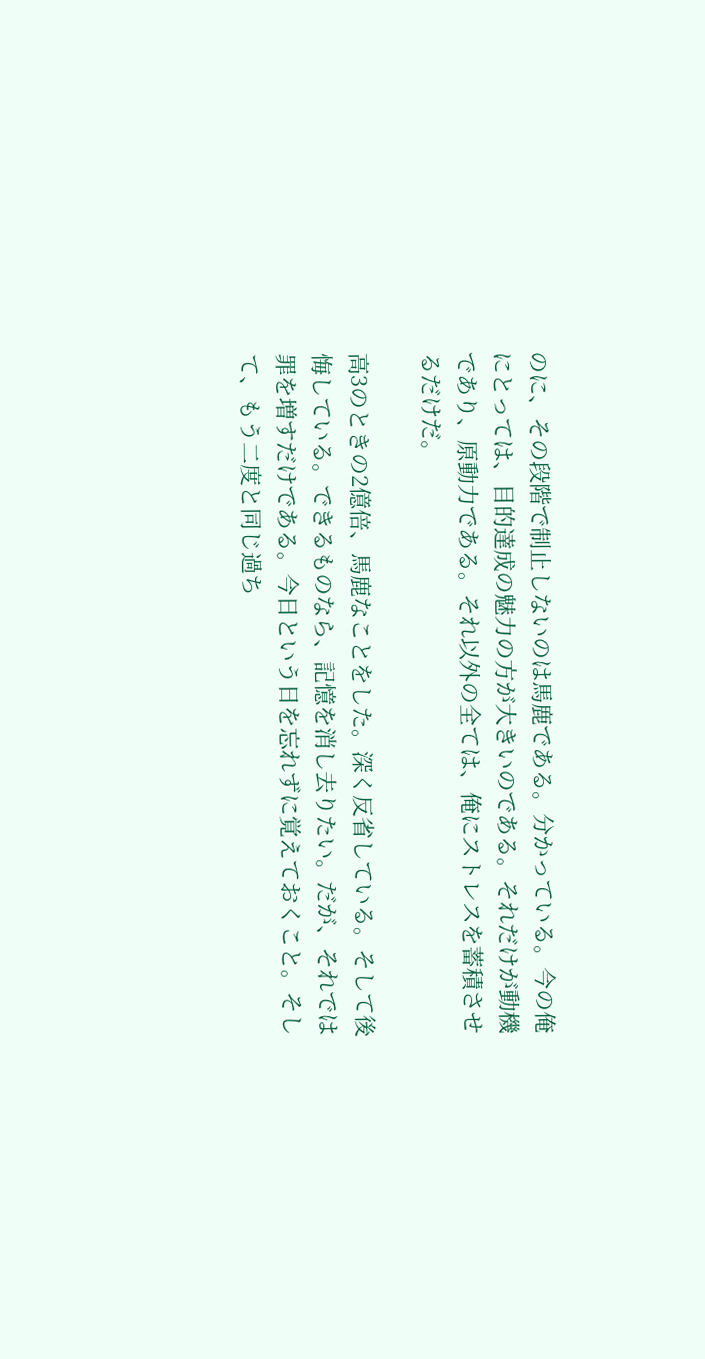のに、その段階で制止しないのは馬鹿である。分かっている。今の俺にとっては、目的達成の魅力の方が大きいのである。それだけが動機であり、原動力である。それ以外の全ては、俺にストレスを蓄積させるだけだ。

高3のときの2億倍、馬鹿なことをした。深く反省している。そして後悔している。できるものなら、記憶を消し去りたい。だが、それでは罪を増すだけである。今日という日を忘れずに覚えておくこと。そして、もう二度と同じ過ち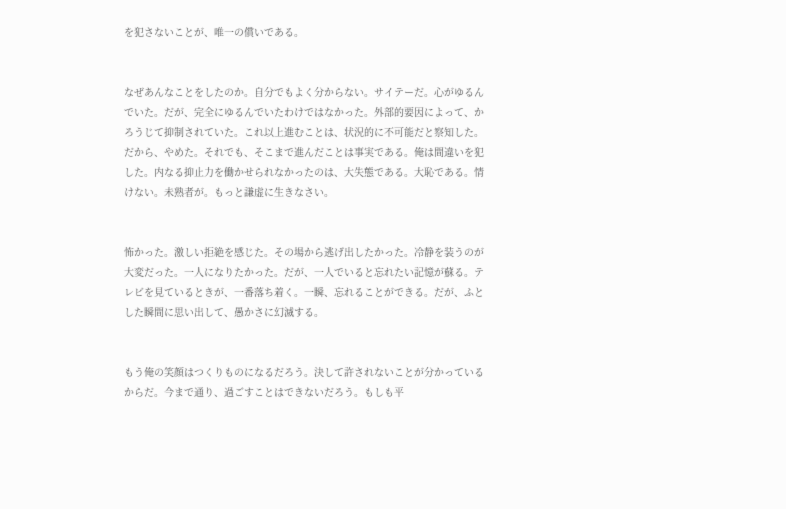を犯さないことが、唯一の償いである。


なぜあんなことをしたのか。自分でもよく分からない。サイテーだ。心がゆるんでいた。だが、完全にゆるんでいたわけではなかった。外部的要因によって、かろうじて抑制されていた。これ以上進むことは、状況的に不可能だと察知した。だから、やめた。それでも、そこまで進んだことは事実である。俺は間違いを犯した。内なる抑止力を働かせられなかったのは、大失態である。大恥である。情けない。未熟者が。もっと謙虚に生きなさい。


怖かった。激しい拒絶を感じた。その場から逃げ出したかった。冷静を装うのが大変だった。一人になりたかった。だが、一人でいると忘れたい記憶が蘇る。テレビを見ているときが、一番落ち着く。一瞬、忘れることができる。だが、ふとした瞬間に思い出して、愚かさに幻滅する。


もう俺の笑顔はつくりものになるだろう。決して許されないことが分かっているからだ。今まで通り、過ごすことはできないだろう。もしも平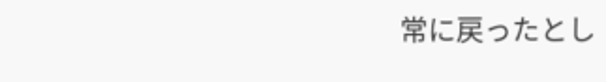常に戻ったとし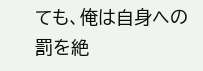ても、俺は自身への罰を絶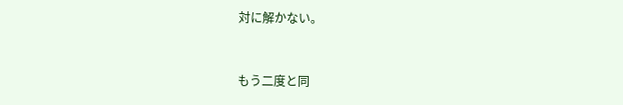対に解かない。


もう二度と同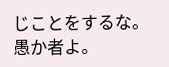じことをするな。愚か者よ。